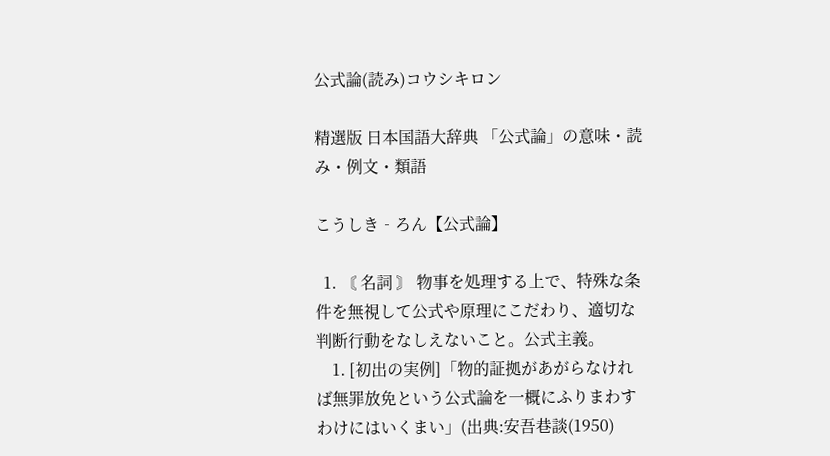公式論(読み)コウシキロン

精選版 日本国語大辞典 「公式論」の意味・読み・例文・類語

こうしき‐ろん【公式論】

  1. 〘 名詞 〙 物事を処理する上で、特殊な条件を無視して公式や原理にこだわり、適切な判断行動をなしえないこと。公式主義。
    1. [初出の実例]「物的証拠があがらなければ無罪放免という公式論を一概にふりまわすわけにはいくまい」(出典:安吾巷談(1950)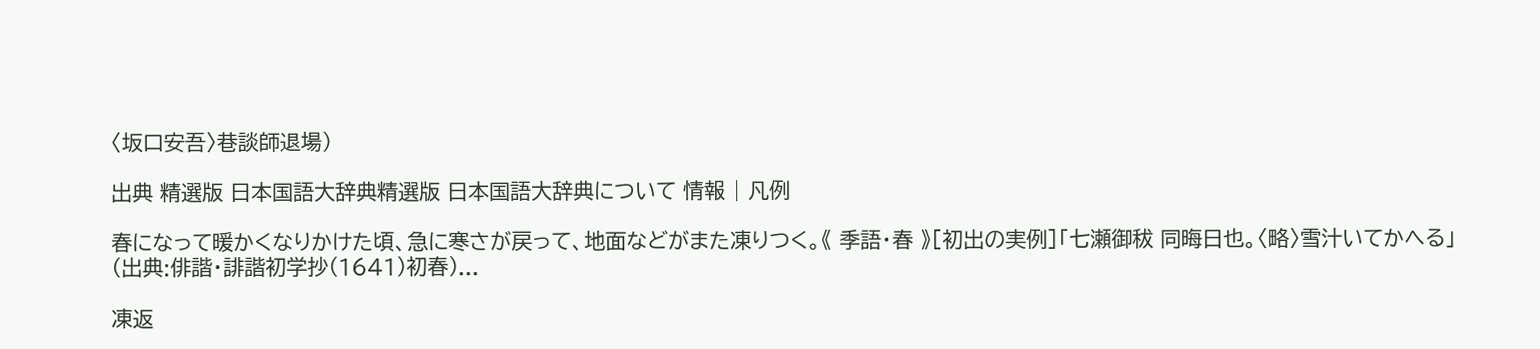〈坂口安吾〉巷談師退場)

出典 精選版 日本国語大辞典精選版 日本国語大辞典について 情報 | 凡例

春になって暖かくなりかけた頃、急に寒さが戻って、地面などがまた凍りつく。《 季語・春 》[初出の実例]「七瀬御秡 同晦日也。〈略〉雪汁いてかへる」(出典:俳諧・誹諧初学抄(1641)初春)...

凍返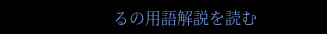るの用語解説を読む